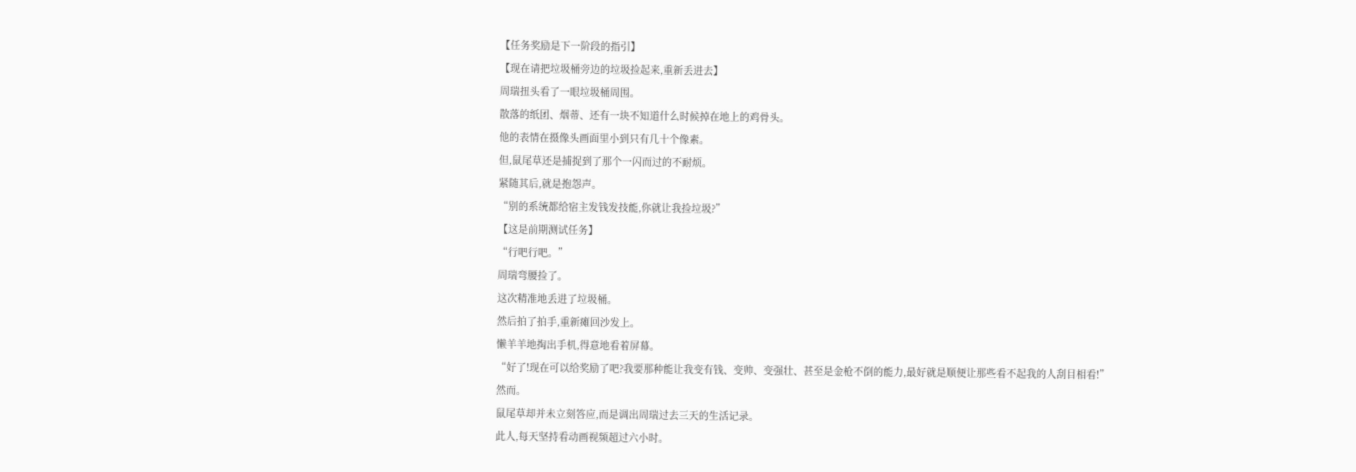【任务奖励是下一阶段的指引】
【现在请把垃圾桶旁边的垃圾捡起来,重新丢进去】
周瑞扭头看了一眼垃圾桶周围。
散落的纸团、烟蒂、还有一块不知道什么时候掉在地上的鸡骨头。
他的表情在摄像头画面里小到只有几十个像素。
但,鼠尾草还是捕捉到了那个一闪而过的不耐烦。
紧随其后,就是抱怨声。
“别的系统都给宿主发钱发技能,你就让我捡垃圾?”
【这是前期测试任务】
“行吧行吧。”
周瑞弯腰捡了。
这次精准地丢进了垃圾桶。
然后拍了拍手,重新瘫回沙发上。
懒羊羊地掏出手机,得意地看着屏幕。
“好了!现在可以给奖励了吧?我要那种能让我变有钱、变帅、变强壮、甚至是金枪不倒的能力,最好就是顺便让那些看不起我的人刮目相看!”
然而。
鼠尾草却并未立刻答应,而是调出周瑞过去三天的生活记录。
此人,每天坚持看动画视频超过六小时。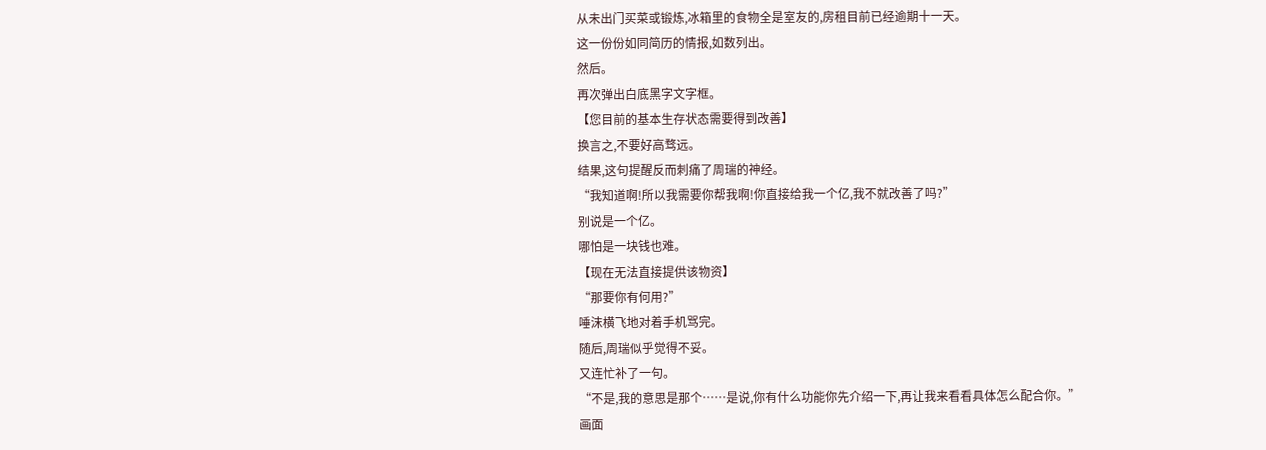从未出门买菜或锻炼,冰箱里的食物全是室友的,房租目前已经逾期十一天。
这一份份如同简历的情报,如数列出。
然后。
再次弹出白底黑字文字框。
【您目前的基本生存状态需要得到改善】
换言之,不要好高骛远。
结果,这句提醒反而刺痛了周瑞的神经。
“我知道啊!所以我需要你帮我啊!你直接给我一个亿,我不就改善了吗?”
别说是一个亿。
哪怕是一块钱也难。
【现在无法直接提供该物资】
“那要你有何用?”
唾沫横飞地对着手机骂完。
随后,周瑞似乎觉得不妥。
又连忙补了一句。
“不是,我的意思是那个……是说,你有什么功能你先介绍一下,再让我来看看具体怎么配合你。”
画面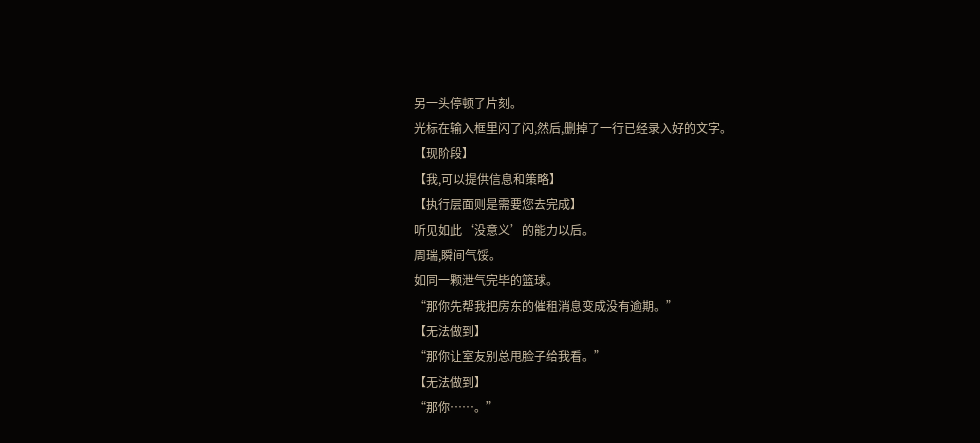另一头停顿了片刻。
光标在输入框里闪了闪,然后,删掉了一行已经录入好的文字。
【现阶段】
【我,可以提供信息和策略】
【执行层面则是需要您去完成】
听见如此‘没意义’的能力以后。
周瑞,瞬间气馁。
如同一颗泄气完毕的篮球。
“那你先帮我把房东的催租消息变成没有逾期。”
【无法做到】
“那你让室友别总甩脸子给我看。”
【无法做到】
“那你……。”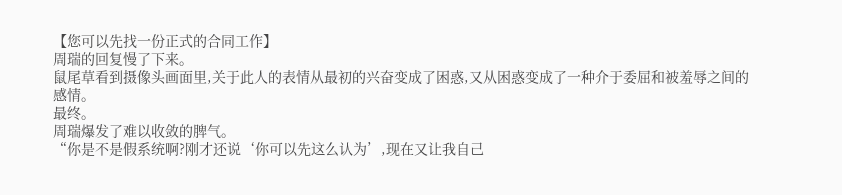【您可以先找一份正式的合同工作】
周瑞的回复慢了下来。
鼠尾草看到摄像头画面里,关于此人的表情从最初的兴奋变成了困惑,又从困惑变成了一种介于委屈和被羞辱之间的感情。
最终。
周瑞爆发了难以收敛的脾气。
“你是不是假系统啊?刚才还说‘你可以先这么认为’,现在又让我自己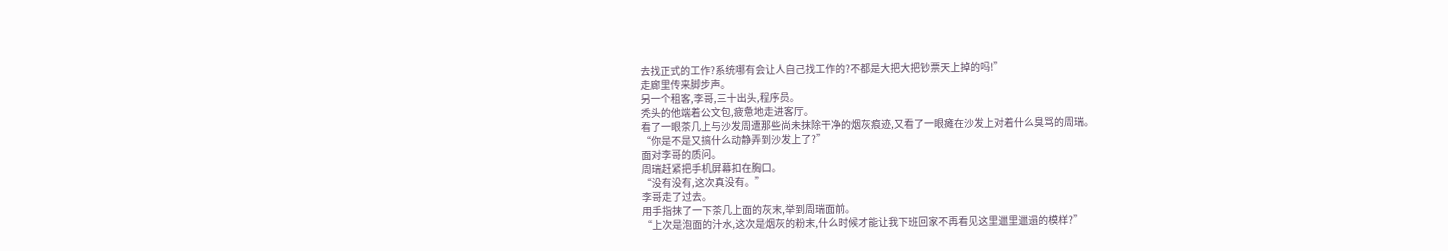去找正式的工作?系统哪有会让人自己找工作的?不都是大把大把钞票天上掉的吗!”
走廊里传来脚步声。
另一个租客,李哥,三十出头,程序员。
秃头的他端着公文包,疲惫地走进客厅。
看了一眼茶几上与沙发周遭那些尚未抹除干净的烟灰痕迹,又看了一眼瘫在沙发上对着什么臭骂的周瑞。
“你是不是又搞什么动静弄到沙发上了?”
面对李哥的质问。
周瑞赶紧把手机屏幕扣在胸口。
“没有没有,这次真没有。”
李哥走了过去。
用手指抹了一下茶几上面的灰末,举到周瑞面前。
“上次是泡面的汁水,这次是烟灰的粉末,什么时候才能让我下班回家不再看见这里邋里邋遢的模样?”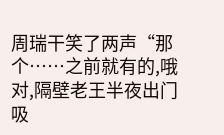周瑞干笑了两声“那个……之前就有的,哦对,隔壁老王半夜出门吸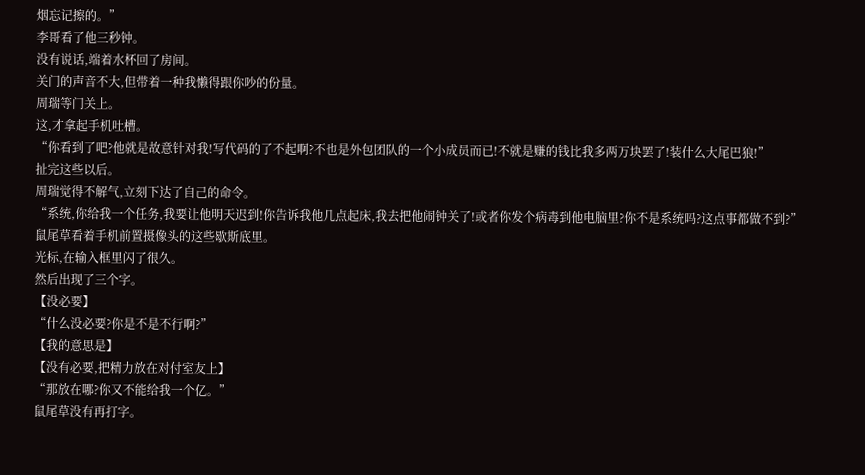烟忘记擦的。”
李哥看了他三秒钟。
没有说话,端着水杯回了房间。
关门的声音不大,但带着一种我懒得跟你吵的份量。
周瑞等门关上。
这,才拿起手机吐槽。
“你看到了吧?他就是故意针对我!写代码的了不起啊?不也是外包团队的一个小成员而已!不就是赚的钱比我多两万块罢了!装什么大尾巴狼!”
扯完这些以后。
周瑞觉得不解气,立刻下达了自己的命令。
“系统,你给我一个任务,我要让他明天迟到!你告诉我他几点起床,我去把他闹钟关了!或者你发个病毒到他电脑里?你不是系统吗?这点事都做不到?”
鼠尾草看着手机前置摄像头的这些歇斯底里。
光标,在输入框里闪了很久。
然后出现了三个字。
【没必要】
“什么没必要?你是不是不行啊?”
【我的意思是】
【没有必要,把精力放在对付室友上】
“那放在哪?你又不能给我一个亿。”
鼠尾草没有再打字。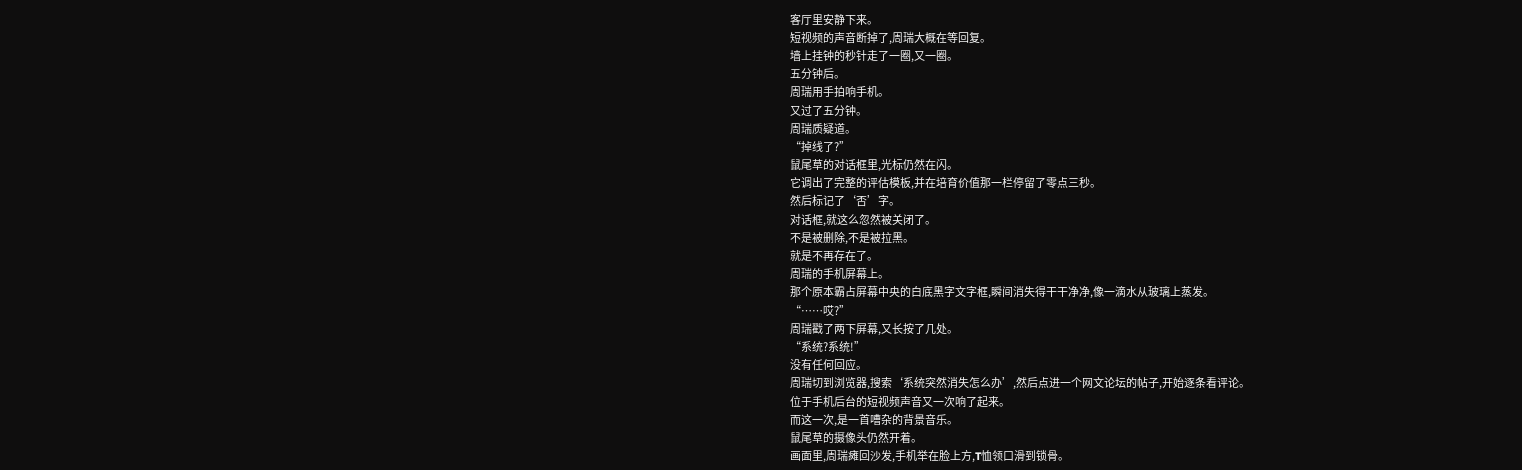客厅里安静下来。
短视频的声音断掉了,周瑞大概在等回复。
墙上挂钟的秒针走了一圈,又一圈。
五分钟后。
周瑞用手拍响手机。
又过了五分钟。
周瑞质疑道。
“掉线了?”
鼠尾草的对话框里,光标仍然在闪。
它调出了完整的评估模板,并在培育价值那一栏停留了零点三秒。
然后标记了‘否’字。
对话框,就这么忽然被关闭了。
不是被删除,不是被拉黑。
就是不再存在了。
周瑞的手机屏幕上。
那个原本霸占屏幕中央的白底黑字文字框,瞬间消失得干干净净,像一滴水从玻璃上蒸发。
“……哎?”
周瑞戳了两下屏幕,又长按了几处。
“系统?系统!”
没有任何回应。
周瑞切到浏览器,搜索‘系统突然消失怎么办’,然后点进一个网文论坛的帖子,开始逐条看评论。
位于手机后台的短视频声音又一次响了起来。
而这一次,是一首嘈杂的背景音乐。
鼠尾草的摄像头仍然开着。
画面里,周瑞瘫回沙发,手机举在脸上方,T恤领口滑到锁骨。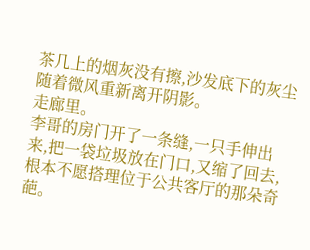茶几上的烟灰没有擦,沙发底下的灰尘随着微风重新离开阴影。
走廊里。
李哥的房门开了一条缝,一只手伸出来,把一袋垃圾放在门口,又缩了回去,根本不愿搭理位于公共客厅的那朵奇葩。